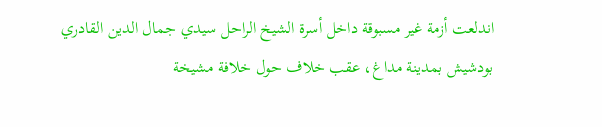اندلعت أزمة غير مسبوقة داخل أسرة الشيخ الراحل سيدي جمال الدين القادري بودشيش بمدينة مداغ، عقب خلاف حول خلافة مشيخة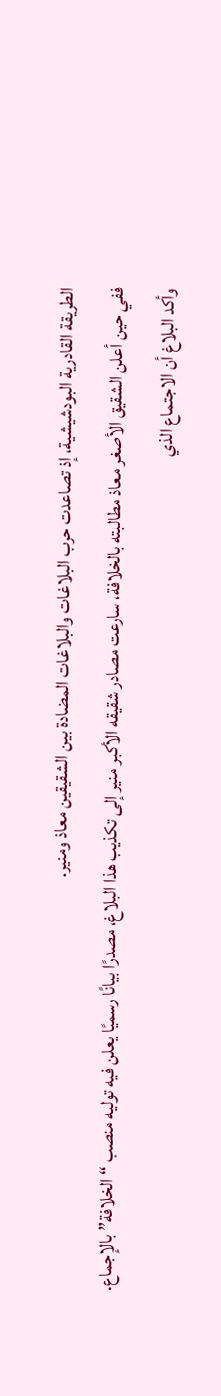الطريقة القادرية البودشيشية، إذ تصاعدت حرب البلاغات والبلاغات المضادة بين الشقيقين معاذ ومنير.
ففي حين أعلن الشقيق الأصغر معاذ مطالبته بالخلافة، سارعت مصادر شقيقه الأكبر منير إلى تكذيب هذا البلاغ، مصدرًا بيانًا رسميًا يعلن فيه توليه منصب “الخلافة” بالإجماع.
وأكد البلاغ أن الاجتماع الذي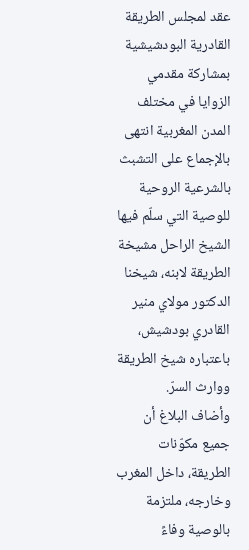عقد لمجلس الطريقة القادرية البودشيشية بمشاركة مقدمي الزوايا في مختلف المدن المغربية انتهى بالإجماع على التشبث بالشرعية الروحية للوصية التي سلّم فيها الشيخ الراحل مشيخة الطريقة لابنه، شيخنا الدكتور مولاي منير القادري بودشيش، باعتباره شيخ الطريقة ووارث السرّ.
وأضاف البلاغ أن جميع مكوّنات الطريقة، داخل المغرب وخارجه، ملتزمة بالوصية وفاءً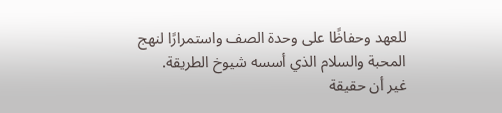للعهد وحفاظًا على وحدة الصف واستمرارًا لنهج المحبة والسلام الذي أسسه شيوخ الطريقة.
غير أن حقيقة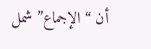أن “الإجماع” شمل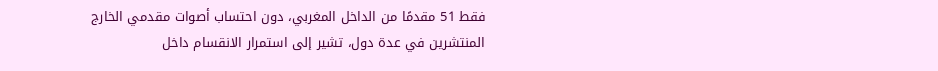فقط 51 مقدمًا من الداخل المغربي، دون احتساب أصوات مقدمي الخارج المنتشرين في عدة دول، تشير إلى استمرار الانقسام داخل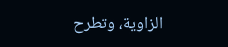الزاوية، وتطرح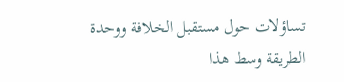تساؤلات حول مستقبل الخلافة ووحدة الطريقة وسط هذا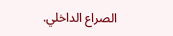الصراع الداخلي.